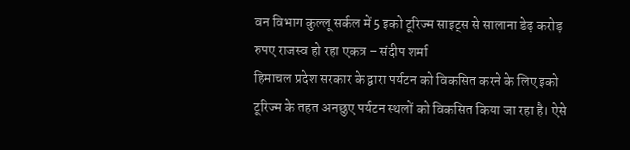वन विभाग कुल्लू सर्कल में 5 इको टूरिज्म साइट्स से सालाना डेढ़ करोड़ रुपए राजस्व हो रहा एकत्र – संदीप शर्मा
हिमाचल प्रदेश सरकार के द्वारा पर्यटन को विकसित करने के लिए इको टूरिज्म के तहत अनछुए पर्यटन स्थलों को विकसित किया जा रहा है। ऐसे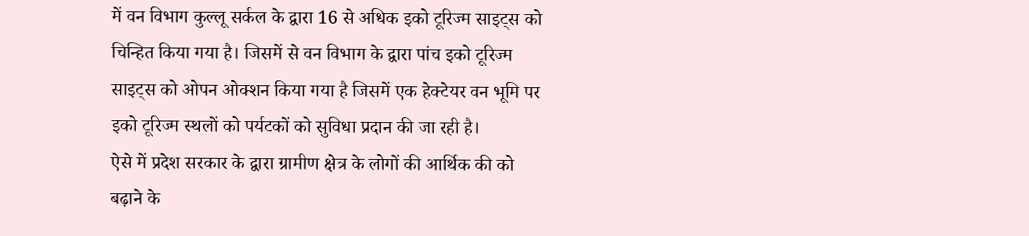में वन विभाग कुल्लू सर्कल के द्वारा 16 से अधिक इको टूरिज्म साइट्स को चिन्हित किया गया है। जिसमें से वन विभाग के द्वारा पांच इको टूरिज्म साइट्स को ओपन ओक्शन किया गया है जिसमें एक हेक्टेयर वन भूमि पर इको टूरिज्म स्थलों को पर्यटकों को सुविधा प्रदान की जा रही है।
ऐसे में प्रदेश सरकार के द्वारा ग्रामीण क्षेत्र के लोगों की आर्थिक की को बढ़ाने के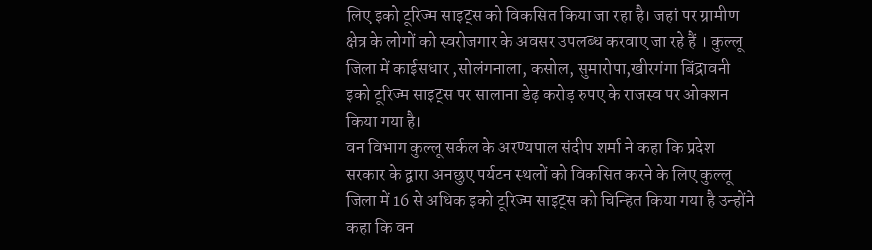लिए इको टूरिज्म साइट्स को विकसित किया जा रहा है। जहां पर ग्रामीण क्षेत्र के लोगों को स्वरोजगार के अवसर उपलब्ध करवाए जा रहे हैं । कुल्लू जिला में काईसधार ,सोलंगनाला, कसोल, सुमारोपा,खीरगंगा बिंद्रावनी इको टूरिज्म साइट्स पर सालाना डेढ़ करोड़ रुपए के राजस्व पर ओक्शन किया गया है।
वन विभाग कुल्लू सर्कल के अरण्यपाल संदीप शर्मा ने कहा कि प्रदेश सरकार के द्वारा अनछुए पर्यटन स्थलों को विकसित करने के लिए कुल्लू जिला में 16 से अधिक इको टूरिज्म साइट्स को चिन्हित किया गया है उन्होंने कहा कि वन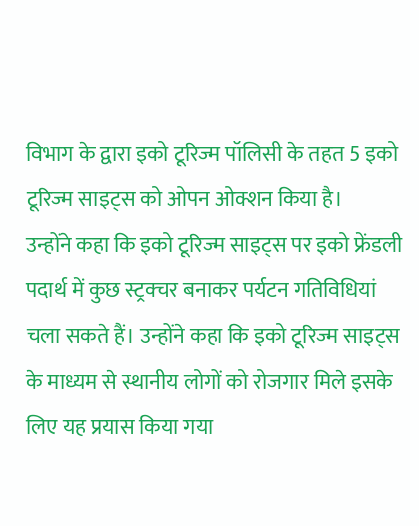विभाग के द्वारा इको टूरिज्म पॉलिसी के तहत 5 इको टूरिज्म साइट्स को ओपन ओक्शन किया है।
उन्होंने कहा कि इको टूरिज्म साइट्स पर इको फ्रेंडली पदार्थ में कुछ स्ट्रक्चर बनाकर पर्यटन गतिविधियां चला सकते हैं। उन्होंने कहा कि इको टूरिज्म साइट्स के माध्यम से स्थानीय लोगों को रोजगार मिले इसके लिए यह प्रयास किया गया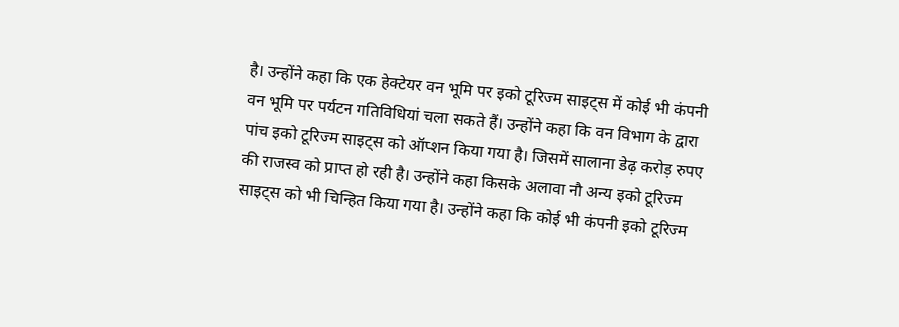है। उन्होंने कहा कि एक हेक्टेयर वन भूमि पर इको टूरिज्म साइट्स में कोई भी कंपनी वन भूमि पर पर्यटन गतिविधियां चला सकते हैं। उन्होंने कहा कि वन विभाग के द्वारा पांच इको टूरिज्म साइट्स को ऑप्शन किया गया है। जिसमें सालाना डेढ़ करोड़ रुपए की राजस्व को प्राप्त हो रही है। उन्होंने कहा किसके अलावा नौ अन्य इको टूरिज्म साइट्स को भी चिन्हित किया गया है। उन्होंने कहा कि कोई भी कंपनी इको टूरिज्म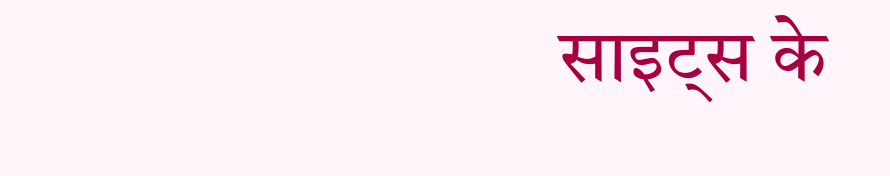साइट्स के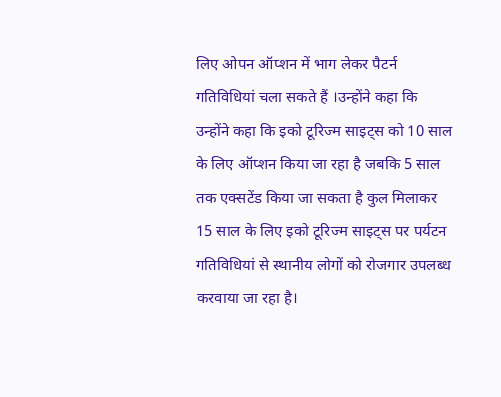लिए ओपन ऑप्शन में भाग लेकर पैटर्न गतिविधियां चला सकते हैं ।उन्होंने कहा कि उन्होंने कहा कि इको टूरिज्म साइट्स को 10 साल के लिए ऑप्शन किया जा रहा है जबकि 5 साल तक एक्सटेंड किया जा सकता है कुल मिलाकर 15 साल के लिए इको टूरिज्म साइट्स पर पर्यटन गतिविधियां से स्थानीय लोगों को रोजगार उपलब्ध करवाया जा रहा है।